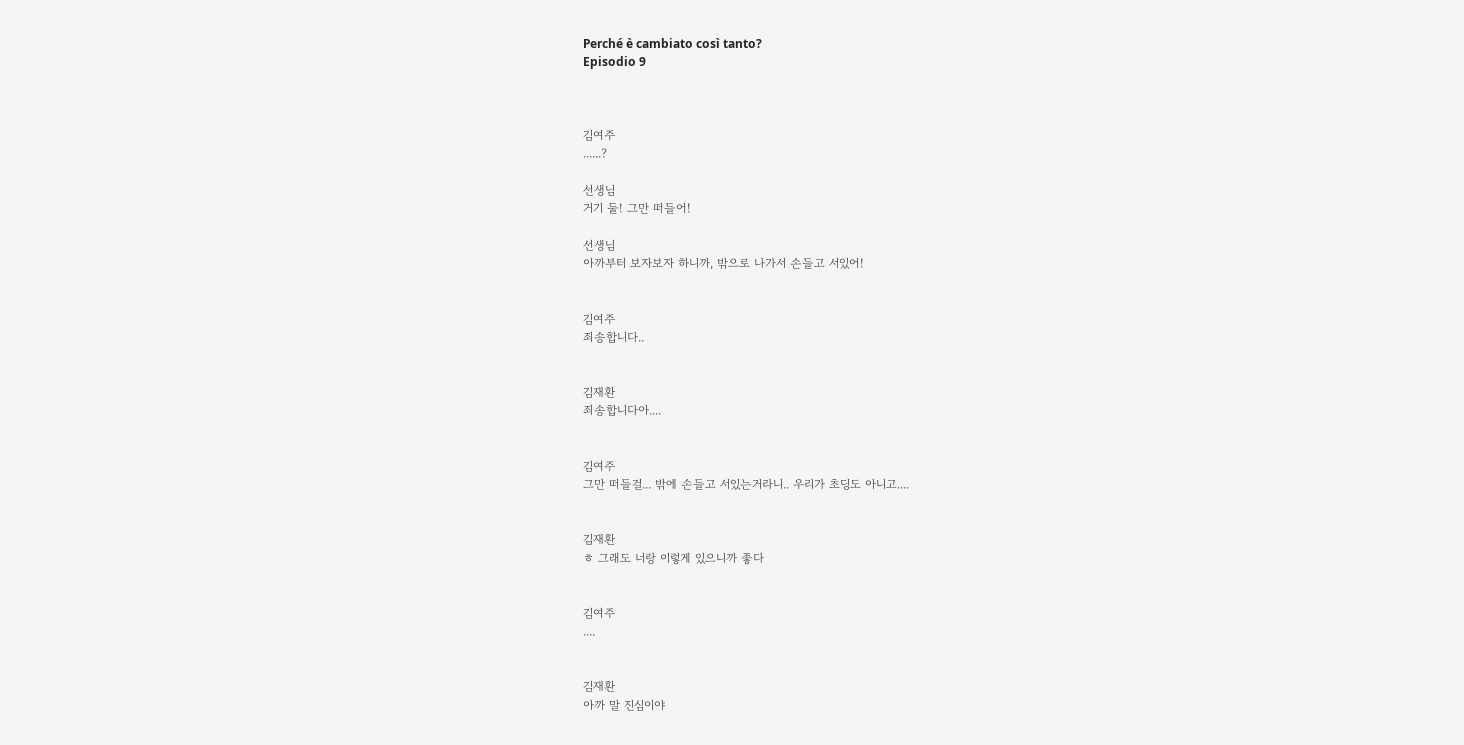Perché è cambiato così tanto?
Episodio 9



김여주
......?

선생님
거기 둘! 그만 떠들어!

선생님
아까부터 보자보자 하니까, 밖으로 나가서 손들고 서있어!


김여주
죄송합니다..


김재환
죄송합니다아....


김여주
그만 떠들걸... 밖에 손들고 서있는거라니.. 우리가 초딩도 아니고....


김재환
ㅎ 그래도 너랑 이렇게 있으니까 좋다


김여주
....


김재환
아까 말 진심이야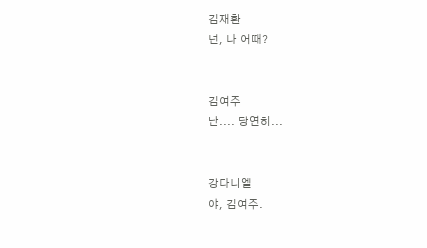김재환
넌, 나 어때?


김여주
난.... 당연히...


강다니엘
야, 김여주.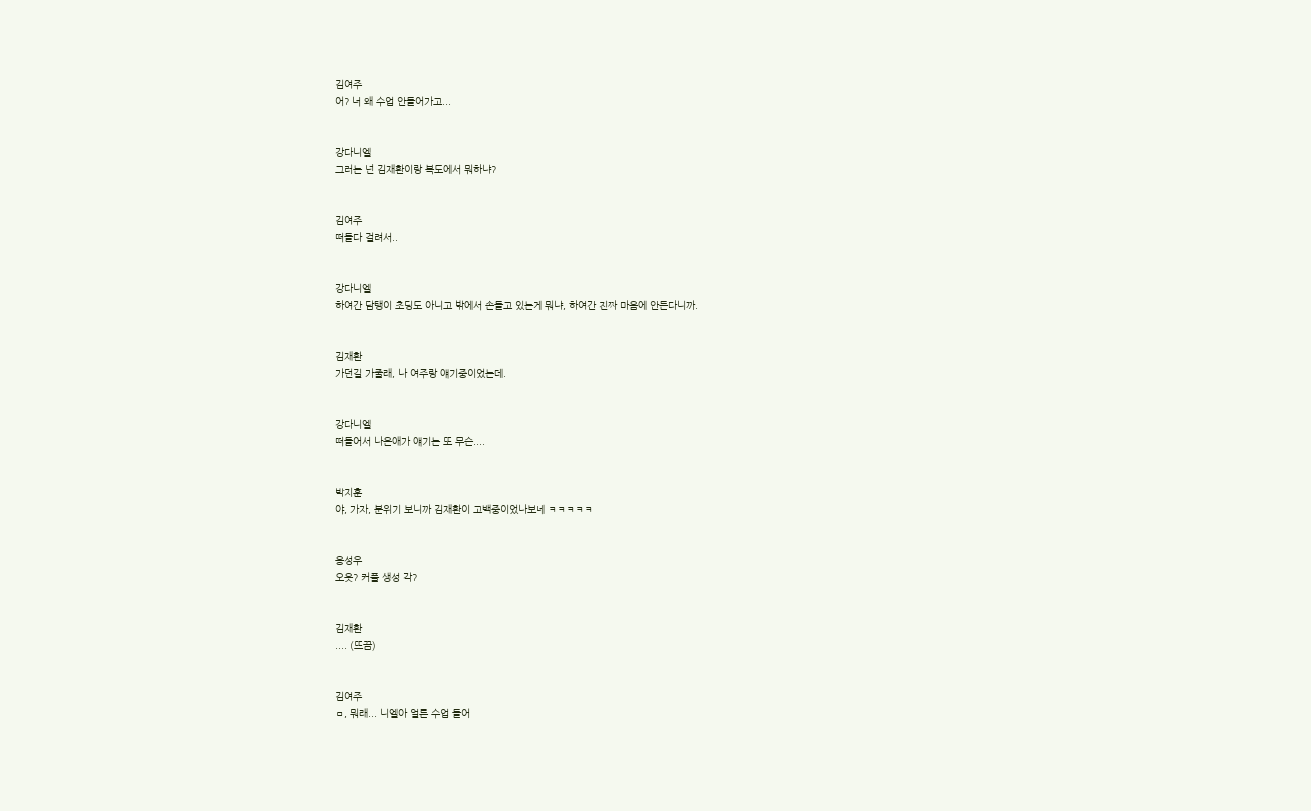김여주
어? 너 왜 수업 안들어가고...


강다니엘
그러는 넌 김재환이랑 복도에서 뭐하냐?


김여주
떠들다 걸려서..


강다니엘
하여간 담탱이 초딩도 아니고 밖에서 손들고 있는게 뭐냐, 하여간 진짜 마음에 안든다니까.


김재환
가던길 가줄래, 나 여주랑 얘기중이었는데.


강다니엘
떠들어서 나온애가 얘기는 또 무슨....


박지훈
야, 가자, 분위기 보니까 김재환이 고백중이었나보네 ㅋㅋㅋㅋㅋ


옹성우
오옷? 커플 생성 각?


김재환
.... (뜨끔)


김여주
ㅁ, 뭐래... 니엘아 얼른 수업 들어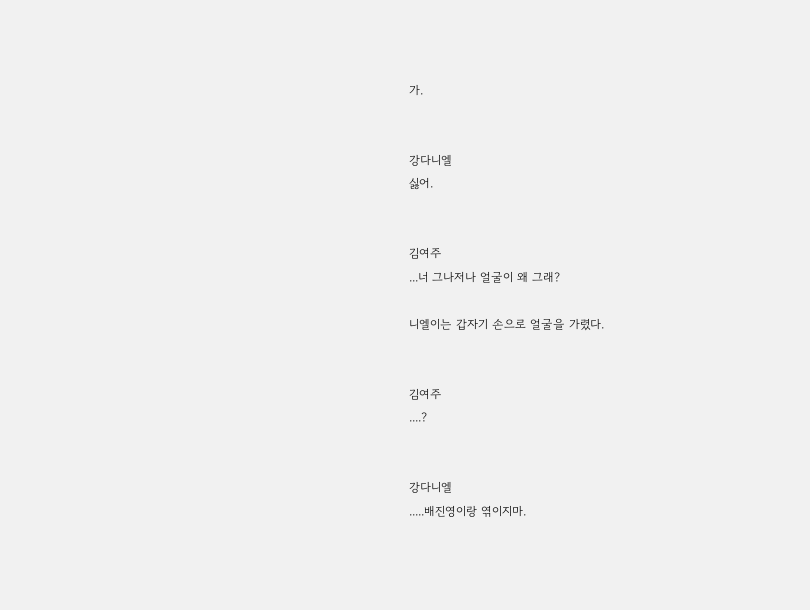가.


강다니엘
싫어.


김여주
...너 그나저나 얼굴이 왜 그래?

니엘이는 갑자기 손으로 얼굴을 가렸다.


김여주
....?


강다니엘
.....배진영이랑 엮이지마.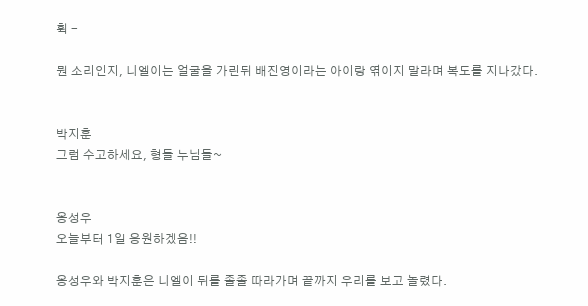휙 -

뭔 소리인지, 니엘이는 얼굴을 가린뒤 배진영이라는 아이랑 엮이지 말라며 복도를 지나갔다.


박지훈
그럼 수고하세요, 형들 누님들~


옹성우
오늘부터 1일 응원하겠음!!

옹성우와 박지훈은 니엘이 뒤를 졸졸 따라가며 끝까지 우리를 보고 놀렸다.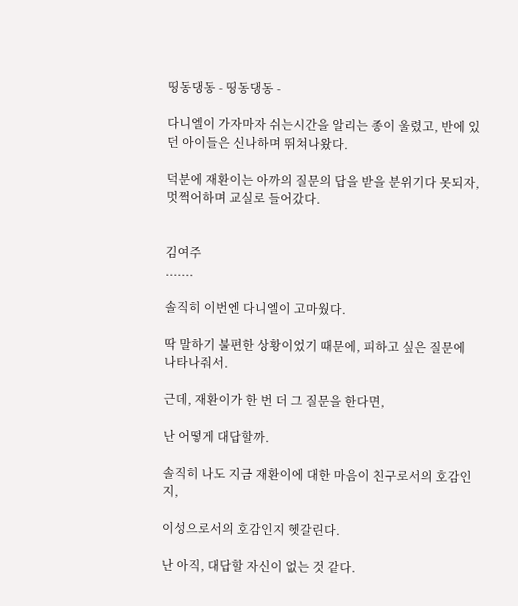띵동댕동 - 띵동댕동 -

다니엘이 가자마자 쉬는시간을 알리는 종이 울렸고, 반에 있던 아이들은 신나하며 뛰쳐나왔다.

덕분에 재환이는 아까의 질문의 답을 받을 분위기다 못되자, 멋쩍어하며 교실로 들어갔다.


김여주
.......

솔직히 이번엔 다니엘이 고마웠다.

딱 말하기 불편한 상황이었기 때문에, 피하고 싶은 질문에 나타나줘서.

근데, 재환이가 한 번 더 그 질문을 한다면,

난 어떻게 대답할까.

솔직히 나도 지금 재환이에 대한 마음이 친구로서의 호감인지,

이성으로서의 호감인지 헷갈린다.

난 아직, 대답할 자신이 없는 것 같다.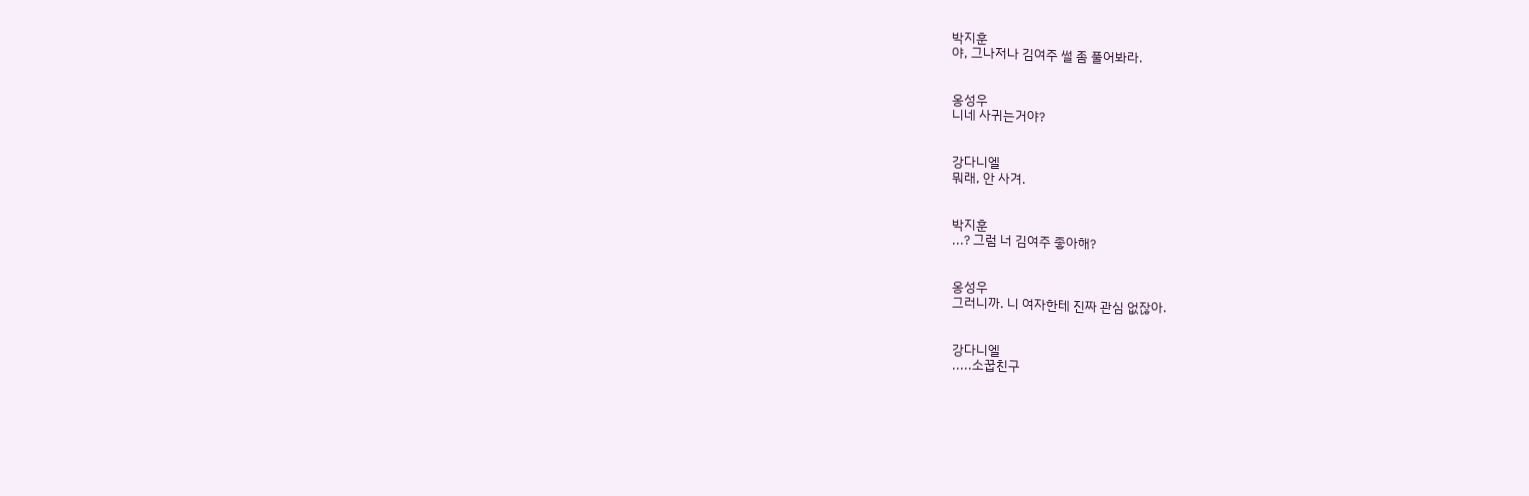박지훈
야, 그나저나 김여주 썰 좀 풀어봐라.


옹성우
니네 사귀는거야?


강다니엘
뭐래, 안 사겨.


박지훈
...? 그럼 너 김여주 좋아해?


옹성우
그러니까. 니 여자한테 진짜 관심 없잖아.


강다니엘
.....소꿉친구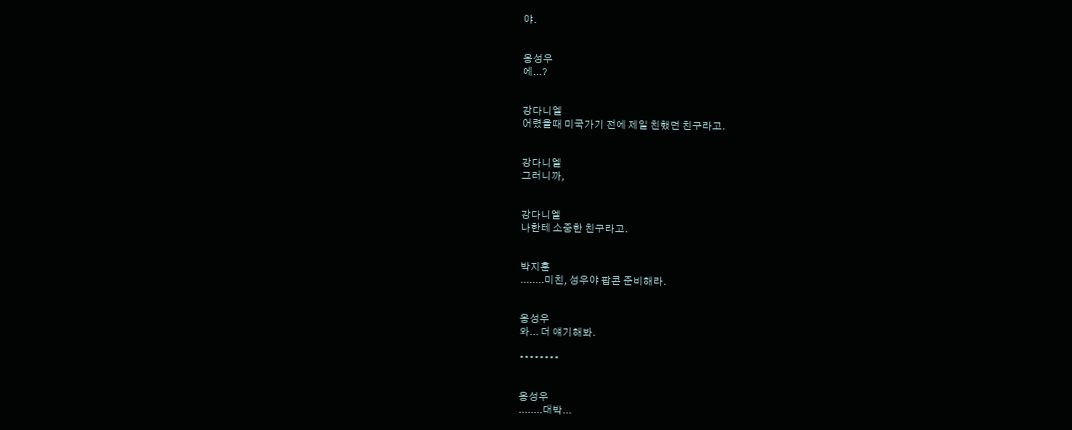야.


옹성우
에...?


강다니엘
어렸을때 미국가기 전에 제일 친했던 친구라고.


강다니엘
그러니까,


강다니엘
나한테 소중한 친구라고.


박지훈
........미친, 성우야 팝콘 준비해라.


옹성우
와... 더 얘기해봐.

••••••••


옹성우
........대박...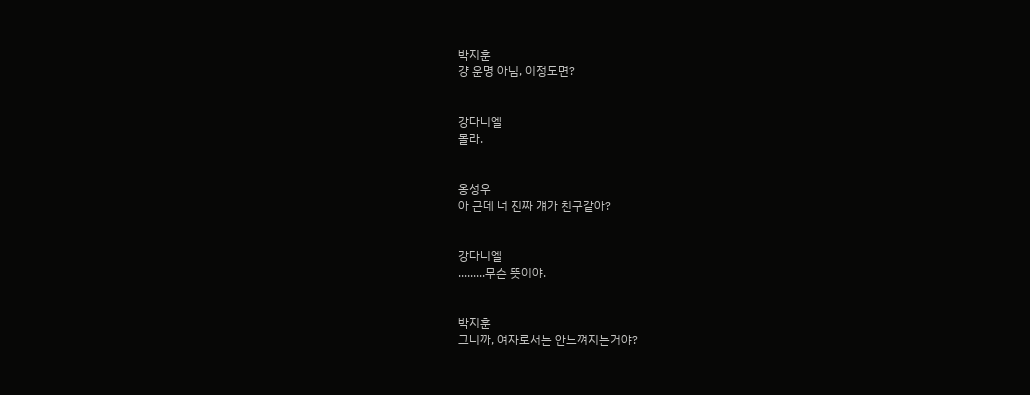박지훈
걍 운명 아님, 이정도면?


강다니엘
몰라.


옹성우
아 근데 너 진짜 걔가 친구같아?


강다니엘
.........무슨 뜻이야.


박지훈
그니까, 여자로서는 안느껴지는거야?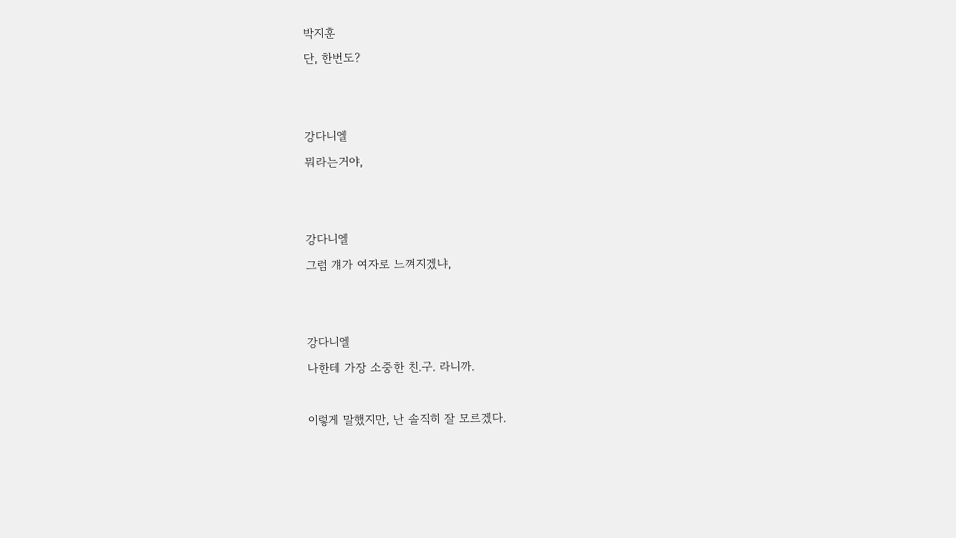박지훈
단, 한번도?


강다니엘
뭐라는거야,


강다니엘
그럼 걔가 여자로 느껴지겠냐,


강다니엘
나한테 가장 소중한 친.구. 라니까.

이렇게 말했지만, 난 솔직히 잘 모르겠다.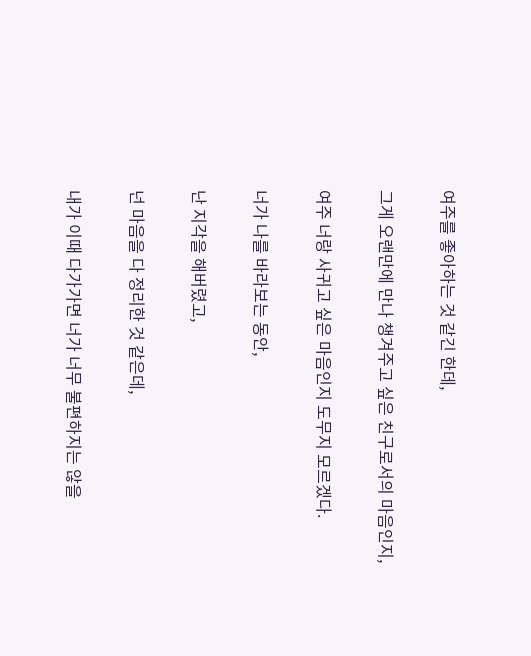여주를 좋아하는 것 같긴 한데,

그게 오랜만에 만나 챙겨주고 싶은 친구로서의 마음인지,

여주 너랑 사귀고 싶은 마음인지 도무지 모르겠다.

너가 나를 바라보는 동안,

난 지각을 해버렸고,

넌 마음을 다 정리한 것 같은데,

내가 이때 다가가면 너가 너무 불편하지는 않을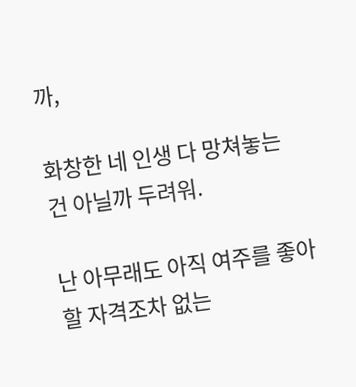까,

화창한 네 인생 다 망쳐놓는 건 아닐까 두려워.

난 아무래도 아직 여주를 좋아할 자격조차 없는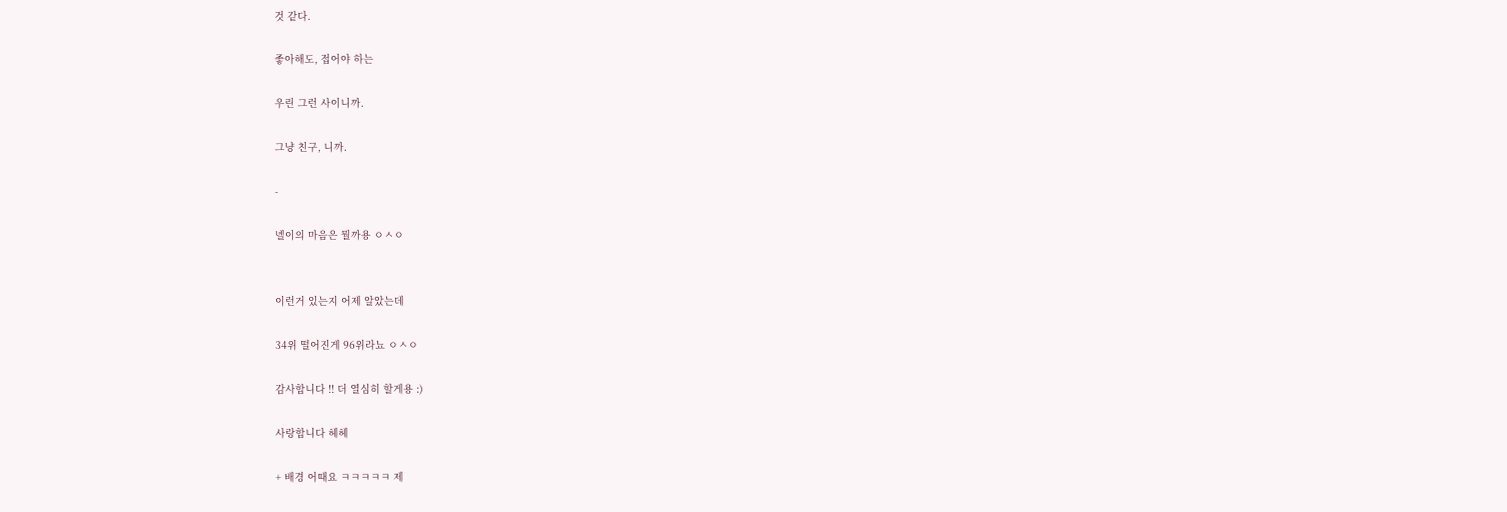것 같다.

좋아해도, 접어야 하는

우린 그런 사이니까.

그냥 친구, 니까.

-

녤이의 마음은 뭘까용 ㅇㅅㅇ


이런거 있는지 어제 알았는데

34위 떨어진게 96위라뇨 ㅇㅅㅇ

감사합니다 !! 더 열심히 할게용 :)

사랑합니다 헤헤

+ 배경 어때요 ㅋㅋㅋㅋㅋ 제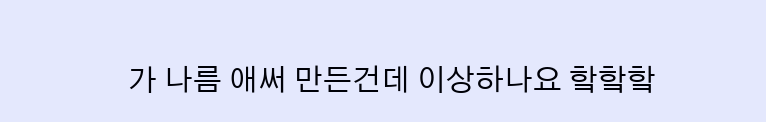가 나름 애써 만든건데 이상하나요 핰핰핰